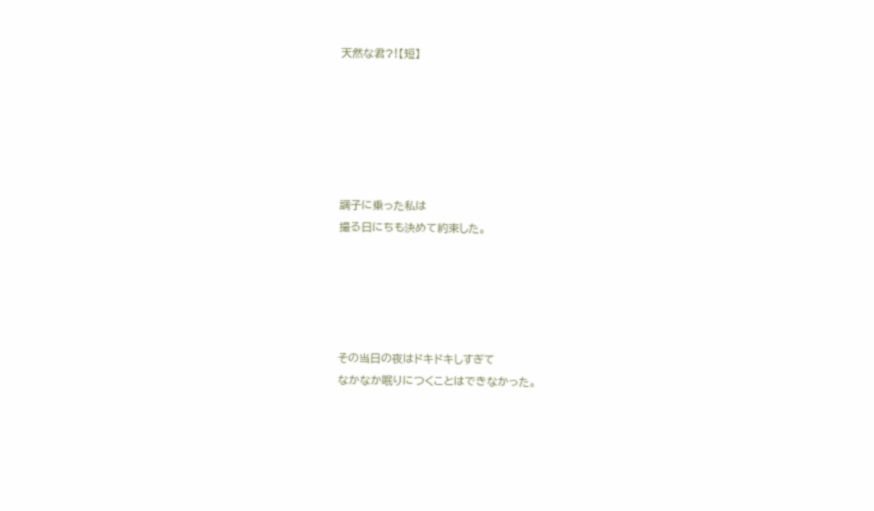天然な君?!【短】






調子に乗った私は
撮る日にちも決めて約束した。





その当日の夜はドキドキしすぎて
なかなか眠りにつくことはできなかった。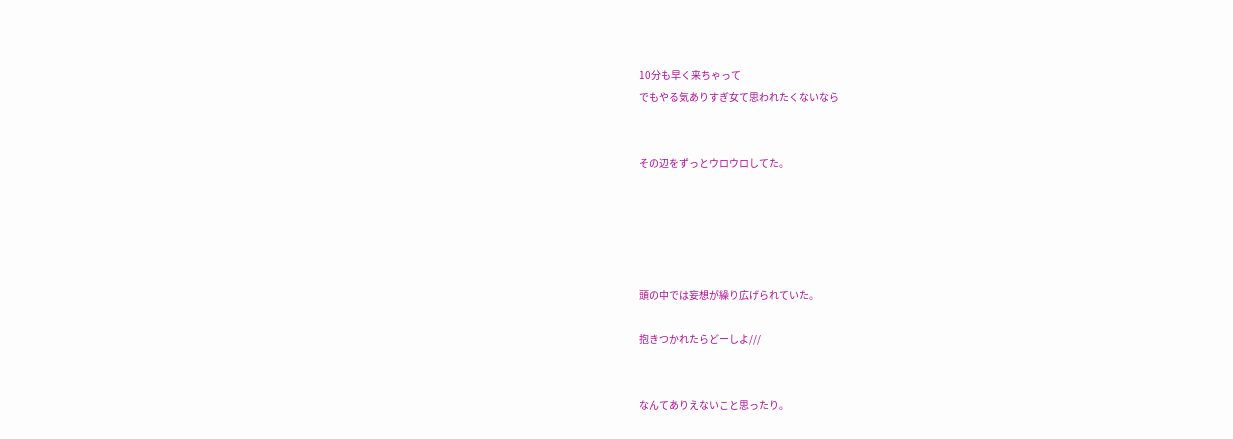10分も早く来ちゃって
でもやる気ありすぎ女て思われたくないなら


その辺をずっとウロウロしてた。





頭の中では妄想が繰り広げられていた。

抱きつかれたらどーしよ///


なんてありえないこと思ったり。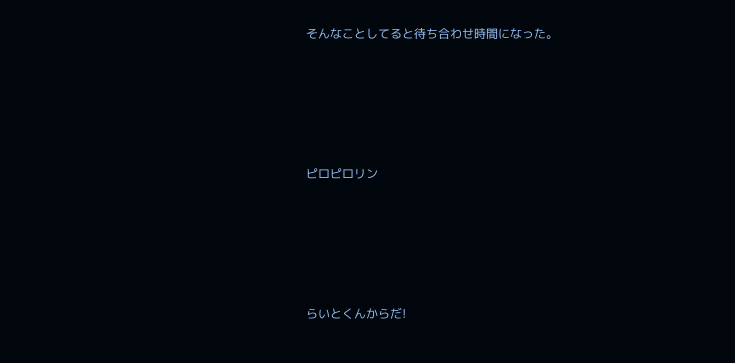そんなことしてると待ち合わせ時間になった。





ピロピロリン





らいとくんからだ!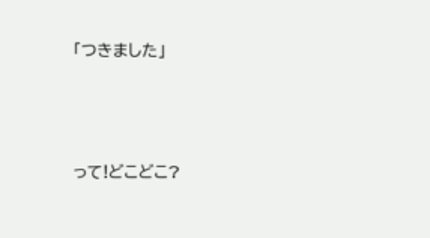「つきました」




って!どこどこ?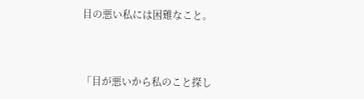目の悪い私には困難なこと。



「目が悪いから私のこと探し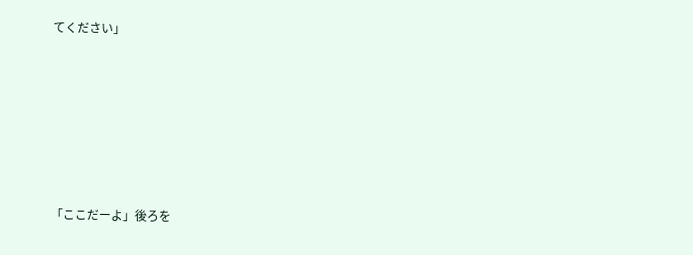てください」







「ここだーよ」後ろを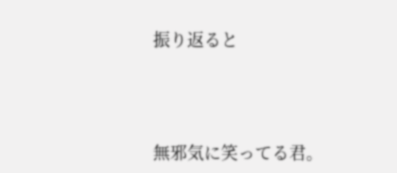振り返ると




無邪気に笑ってる君。